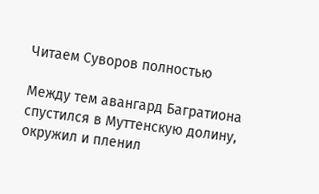Читаем Суворов полностью

Между тем авангард Багратиона спустился в Муттенскую долину, окружил и пленил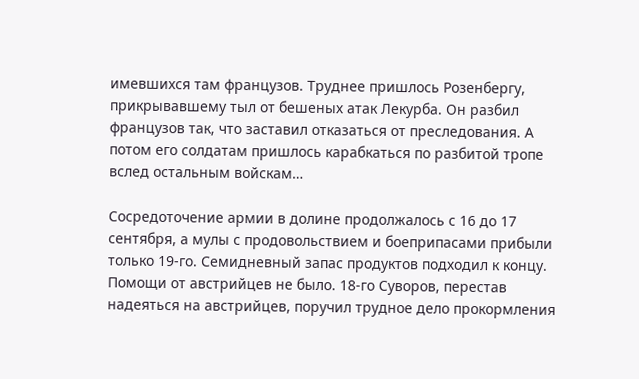имевшихся там французов. Труднее пришлось Розенбергу, прикрывавшему тыл от бешеных атак Лекурба. Он разбил французов так, что заставил отказаться от преследования. А потом его солдатам пришлось карабкаться по разбитой тропе вслед остальным войскам…

Сосредоточение армии в долине продолжалось с 16 до 17 сентября, а мулы с продовольствием и боеприпасами прибыли только 19-го. Семидневный запас продуктов подходил к концу. Помощи от австрийцев не было. 18-го Суворов, перестав надеяться на австрийцев, поручил трудное дело прокормления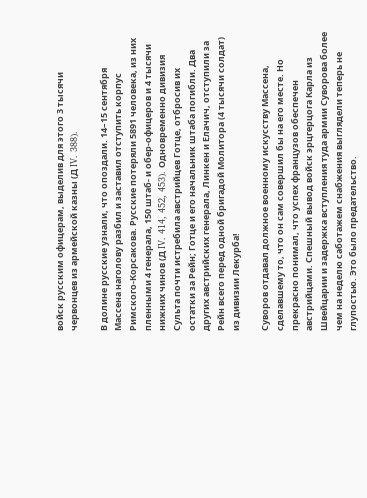войск русским офицерам, выделив для этого 3 тысячи червонцев из армейской казны (Д IV. 388).

В долине русские узнали, что опоздали. 14–15 сентября Массена наголову разбил и заставил отступить корпус Римского-Корсакова. Русские потеряли 5891 человека, из них пленными 4 генерала, 150 штаб- и обер-офицеров и 4 тысячи нижних чинов (Д IV. 414, 452, 453). Одновременно дивизия Сульта почти истребила австрийцев Готце, отбросив их остатки за Рейн; Готце и его начальник штаба погибли. Два других австрийских генерала, Линкен и Елачич, отступили за Рейн всего перед одной бригадой Молитора (4 тысячи солдат) из дивизии Лекурба!

Суворов отдавал должное военному искусству Массена, сделавшему то, что он сам совершил бы на его месте. Но прекрасно понимал, что успех французов обеспечен австрийцами. Спешный вывод войск эрцгерцога Карла из Швейцарии и задержка вступления туда армии Суворова более чем на неделю саботажем снабжения выглядели теперь не глупостью. Это было предательство.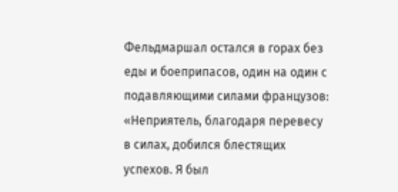Фельдмаршал остался в горах без еды и боеприпасов, один на один с подавляющими силами французов: «Неприятель, благодаря перевесу в силах, добился блестящих успехов. Я был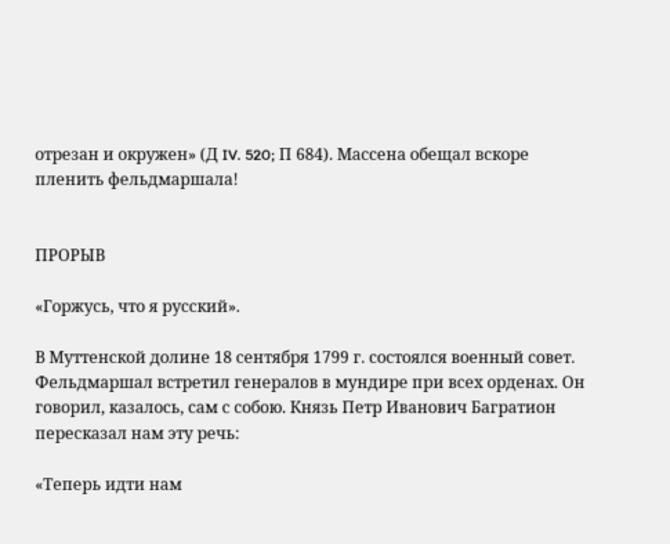отрезан и окружен» (Д IV. 520; П 684). Массена обещал вскоре пленить фельдмаршала!


ПРОРЫВ

«Горжусь, что я русский».

В Муттенской долине 18 сентября 1799 г. состоялся военный совет. Фельдмаршал встретил генералов в мундире при всех орденах. Он говорил, казалось, сам с собою. Князь Петр Иванович Багратион пересказал нам эту речь:

«Теперь идти нам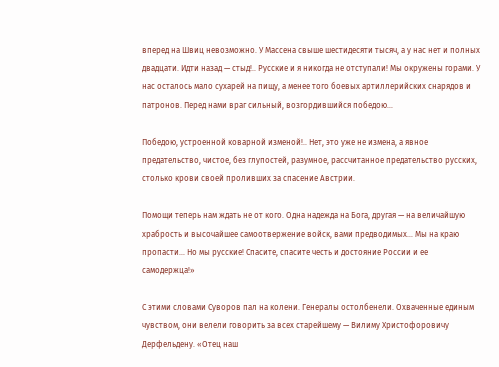вперед на Швиц невозможно. У Массена свыше шестидесяти тысяч, а у нас нет и полных двадцати. Идти назад — стыд!.. Русские и я никогда не отступали! Мы окружены горами. У нас осталось мало сухарей на пищу, а менее того боевых артиллерийских снарядов и патронов. Перед нами враг сильный, возгордившийся победою…

Победою, устроенной коварной изменой!.. Нет, это уже не измена, а явное предательство, чистое, без глупостей, разумное, рассчитанное предательство русских, столько крови своей проливших за спасение Австрии.

Помощи теперь нам ждать не от кого. Одна надежда на Бога, другая — на величайшую храбрость и высочайшее самоотвержение войск, вами предводимых… Мы на краю пропасти… Но мы русские! Спасите, спасите честь и достояние России и ее самодержца!»

С этими словами Суворов пал на колени. Генералы остолбенели. Охваченные единым чувством, они велели говорить за всех старейшему — Вилиму Христофоровичу Дерфельдену. «Отец наш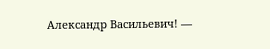Александр Васильевич! —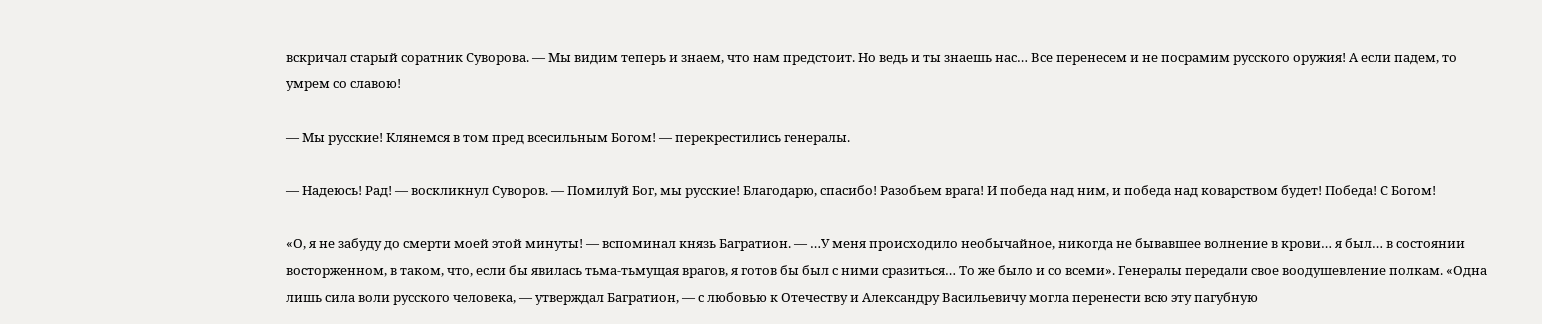вскричал старый соратник Суворова. — Мы видим теперь и знаем, что нам предстоит. Но ведь и ты знаешь нас… Все перенесем и не посрамим русского оружия! А если падем, то умрем со славою!

— Мы русские! Клянемся в том пред всесильным Богом! — перекрестились генералы.

— Надеюсь! Рад! — воскликнул Суворов. — Помилуй Бог, мы русские! Благодарю, спасибо! Разобьем врага! И победа над ним, и победа над коварством будет! Победа! С Богом!

«О, я не забуду до смерти моей этой минуты! — вспоминал князь Багратион. — …У меня происходило необычайное, никогда не бывавшее волнение в крови… я был… в состоянии восторженном, в таком, что, если бы явилась тьма-тьмущая врагов, я готов бы был с ними сразиться… То же было и со всеми». Генералы передали свое воодушевление полкам. «Одна лишь сила воли русского человека, — утверждал Багратион, — с любовью к Отечеству и Александру Васильевичу могла перенести всю эту пагубную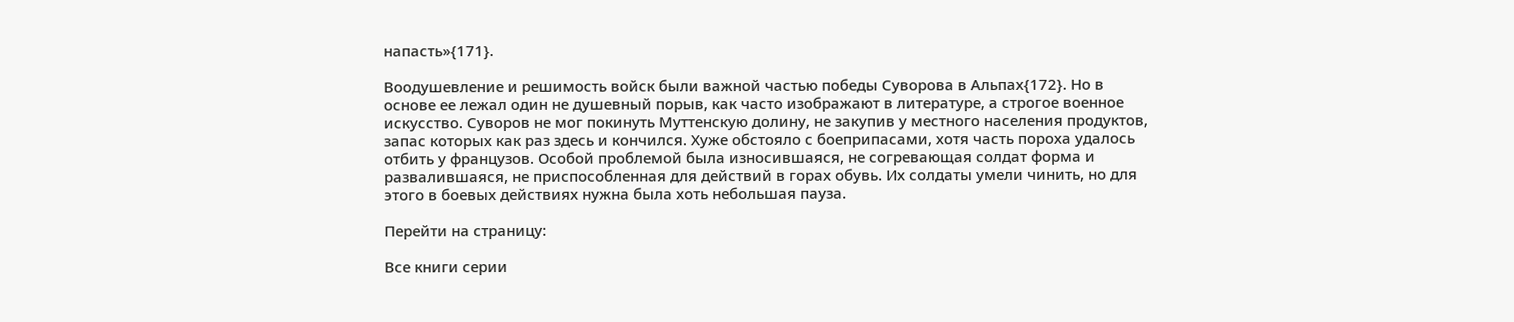напасть»{171}.

Воодушевление и решимость войск были важной частью победы Суворова в Альпах{172}. Но в основе ее лежал один не душевный порыв, как часто изображают в литературе, а строгое военное искусство. Суворов не мог покинуть Муттенскую долину, не закупив у местного населения продуктов, запас которых как раз здесь и кончился. Хуже обстояло с боеприпасами, хотя часть пороха удалось отбить у французов. Особой проблемой была износившаяся, не согревающая солдат форма и развалившаяся, не приспособленная для действий в горах обувь. Их солдаты умели чинить, но для этого в боевых действиях нужна была хоть небольшая пауза.

Перейти на страницу:

Все книги серии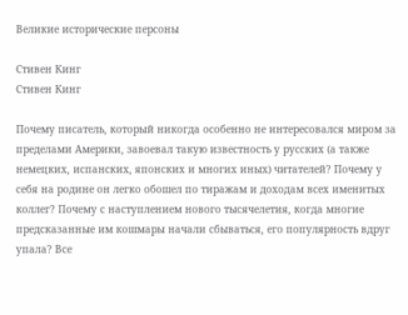Великие исторические персоны

Стивен Кинг
Стивен Кинг

Почему писатель, который никогда особенно не интересовался миром за пределами Америки, завоевал такую известность у русских (а также немецких, испанских, японских и многих иных) читателей? Почему у себя на родине он легко обошел по тиражам и доходам всех именитых коллег? Почему с наступлением нового тысячелетия, когда многие предсказанные им кошмары начали сбываться, его популярность вдруг упала? Все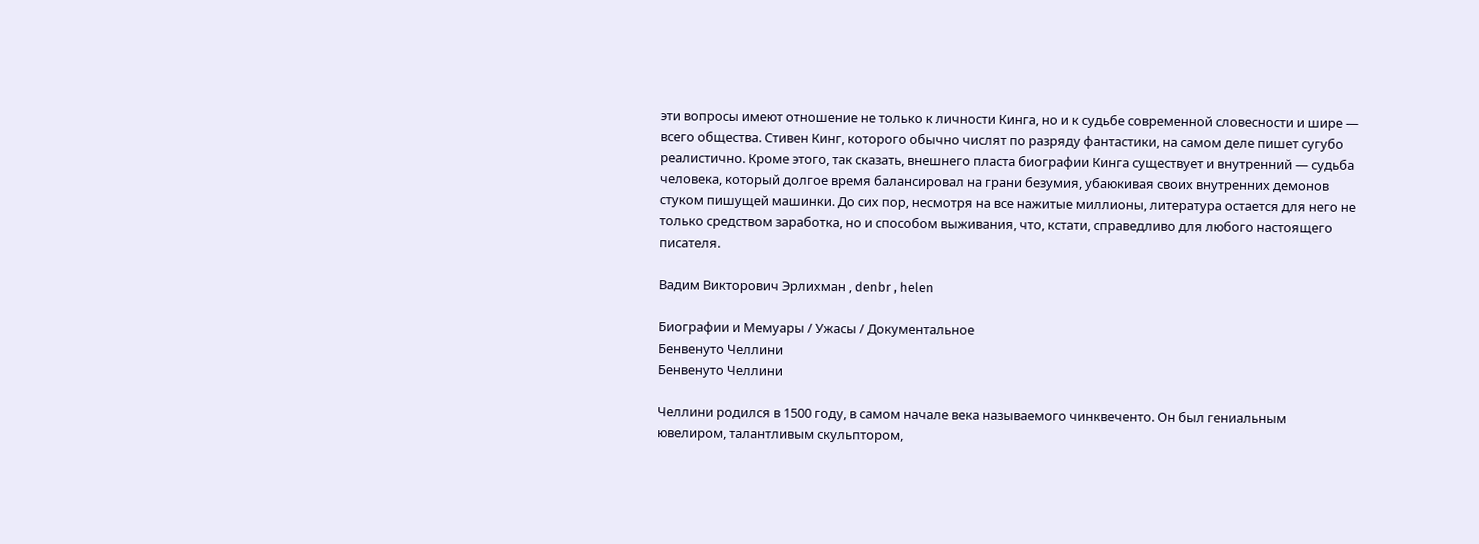эти вопросы имеют отношение не только к личности Кинга, но и к судьбе современной словесности и шире — всего общества. Стивен Кинг, которого обычно числят по разряду фантастики, на самом деле пишет сугубо реалистично. Кроме этого, так сказать, внешнего пласта биографии Кинга существует и внутренний — судьба человека, который долгое время балансировал на грани безумия, убаюкивая своих внутренних демонов стуком пишущей машинки. До сих пор, несмотря на все нажитые миллионы, литература остается для него не только средством заработка, но и способом выживания, что, кстати, справедливо для любого настоящего писателя.

Вадим Викторович Эрлихман , denbr , helen

Биографии и Мемуары / Ужасы / Документальное
Бенвенуто Челлини
Бенвенуто Челлини

Челлини родился в 1500 году, в самом начале века называемого чинквеченто. Он был гениальным ювелиром, талантливым скульптором,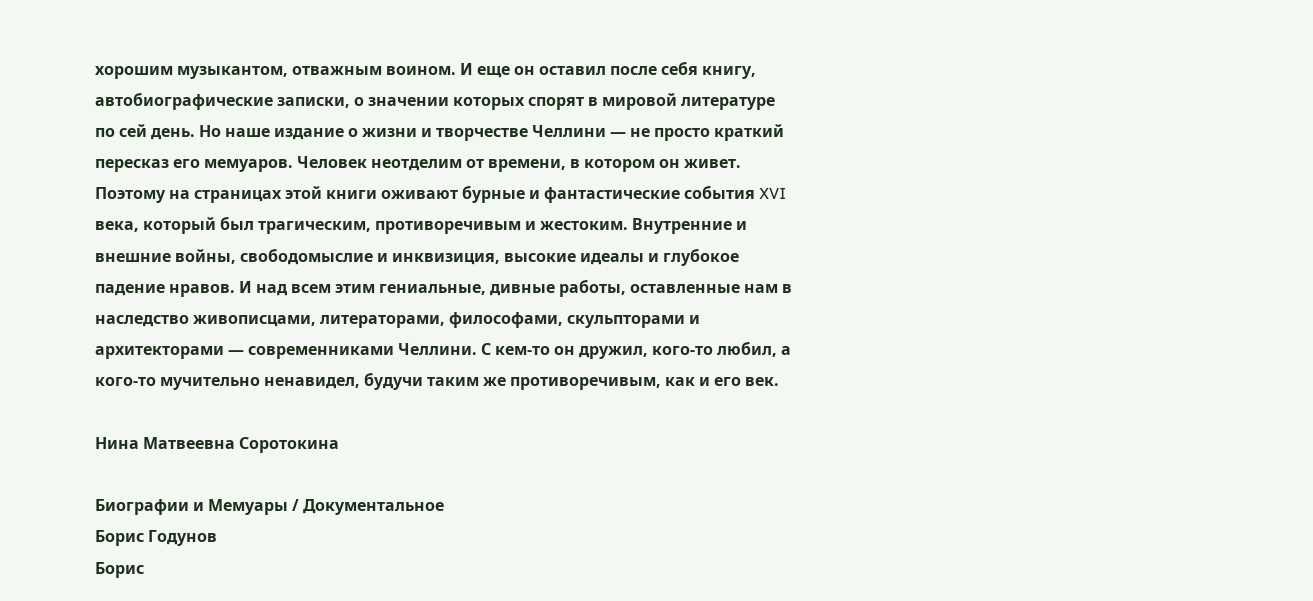хорошим музыкантом, отважным воином. И еще он оставил после себя книгу, автобиографические записки, о значении которых спорят в мировой литературе по сей день. Но наше издание о жизни и творчестве Челлини — не просто краткий пересказ его мемуаров. Человек неотделим от времени, в котором он живет. Поэтому на страницах этой книги оживают бурные и фантастические события XVI века, который был трагическим, противоречивым и жестоким. Внутренние и внешние войны, свободомыслие и инквизиция, высокие идеалы и глубокое падение нравов. И над всем этим гениальные, дивные работы, оставленные нам в наследство живописцами, литераторами, философами, скульпторами и архитекторами — современниками Челлини. С кем-то он дружил, кого-то любил, а кого-то мучительно ненавидел, будучи таким же противоречивым, как и его век.

Нина Матвеевна Соротокина

Биографии и Мемуары / Документальное
Борис Годунов
Борис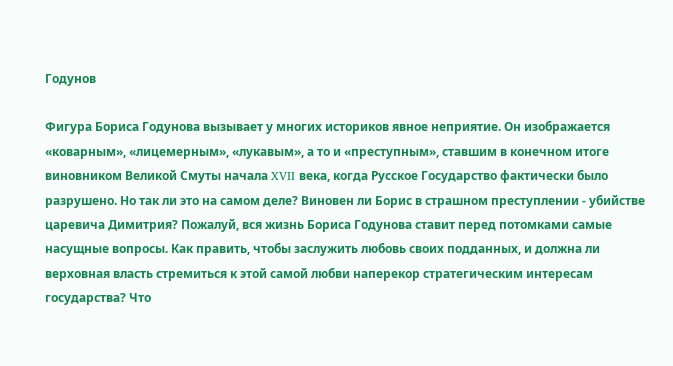Годунов

Фигура Бориса Годунова вызывает у многих историков явное неприятие. Он изображается «коварным», «лицемерным», «лукавым», а то и «преступным», ставшим в конечном итоге виновником Великой Смуты начала XVII века, когда Русское Государство фактически было разрушено. Но так ли это на самом деле? Виновен ли Борис в страшном преступлении - убийстве царевича Димитрия? Пожалуй, вся жизнь Бориса Годунова ставит перед потомками самые насущные вопросы. Как править, чтобы заслужить любовь своих подданных, и должна ли верховная власть стремиться к этой самой любви наперекор стратегическим интересам государства? Что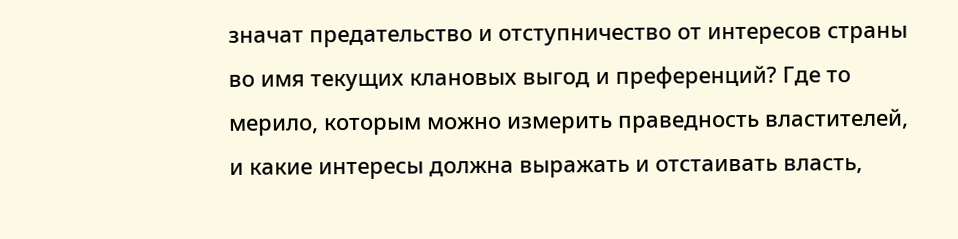значат предательство и отступничество от интересов страны во имя текущих клановых выгод и преференций? Где то мерило, которым можно измерить праведность властителей, и какие интересы должна выражать и отстаивать власть,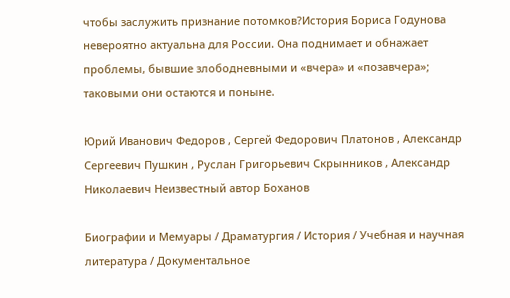чтобы заслужить признание потомков?История Бориса Годунова невероятно актуальна для России. Она поднимает и обнажает проблемы, бывшие злободневными и «вчера» и «позавчера»; таковыми они остаются и поныне.

Юрий Иванович Федоров , Сергей Федорович Платонов , Александр Сергеевич Пушкин , Руслан Григорьевич Скрынников , Александр Николаевич Неизвестный автор Боханов

Биографии и Мемуары / Драматургия / История / Учебная и научная литература / Документальное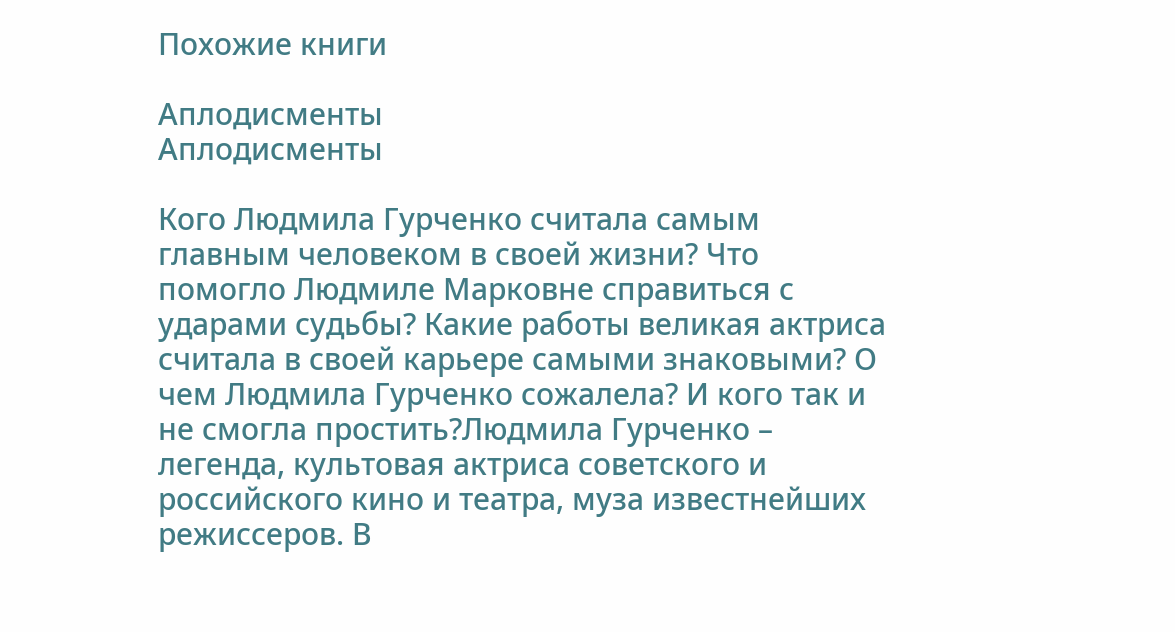Похожие книги

Аплодисменты
Аплодисменты

Кого Людмила Гурченко считала самым главным человеком в своей жизни? Что помогло Людмиле Марковне справиться с ударами судьбы? Какие работы великая актриса считала в своей карьере самыми знаковыми? О чем Людмила Гурченко сожалела? И кого так и не смогла простить?Людмила Гурченко – легенда, культовая актриса советского и российского кино и театра, муза известнейших режиссеров. В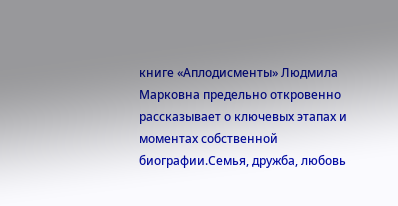книге «Аплодисменты» Людмила Марковна предельно откровенно рассказывает о ключевых этапах и моментах собственной биографии.Семья, дружба, любовь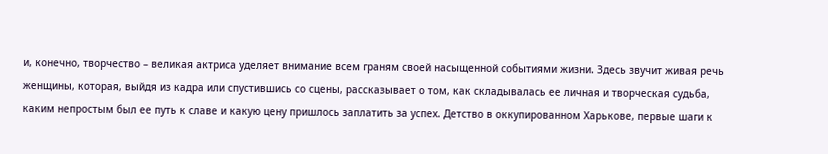и, конечно, творчество – великая актриса уделяет внимание всем граням своей насыщенной событиями жизни. Здесь звучит живая речь женщины, которая, выйдя из кадра или спустившись со сцены, рассказывает о том, как складывалась ее личная и творческая судьба, каким непростым был ее путь к славе и какую цену пришлось заплатить за успех. Детство в оккупированном Харькове, первые шаги к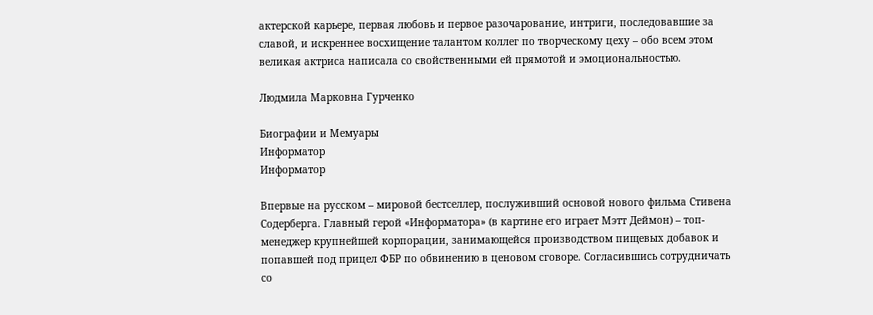актерской карьере, первая любовь и первое разочарование, интриги, последовавшие за славой, и искреннее восхищение талантом коллег по творческому цеху – обо всем этом великая актриса написала со свойственными ей прямотой и эмоциональностью.

Людмила Марковна Гурченко

Биографии и Мемуары
Информатор
Информатор

Впервые на русском – мировой бестселлер, послуживший основой нового фильма Стивена Содерберга. Главный герой «Информатора» (в картине его играет Мэтт Деймон) – топ-менеджер крупнейшей корпорации, занимающейся производством пищевых добавок и попавшей под прицел ФБР по обвинению в ценовом сговоре. Согласившись сотрудничать со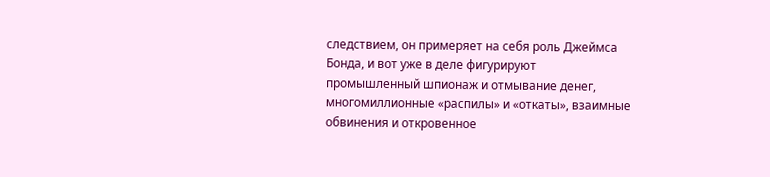следствием, он примеряет на себя роль Джеймса Бонда, и вот уже в деле фигурируют промышленный шпионаж и отмывание денег, многомиллионные «распилы» и «откаты», взаимные обвинения и откровенное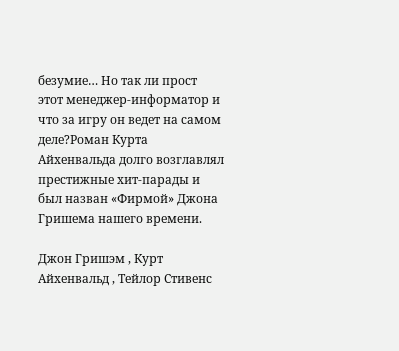безумие… Но так ли прост этот менеджер-информатор и что за игру он ведет на самом деле?Роман Курта Айхенвальда долго возглавлял престижные хит-парады и был назван «Фирмой» Джона Гришема нашего времени.

Джон Гришэм , Курт Айхенвальд , Тейлор Стивенс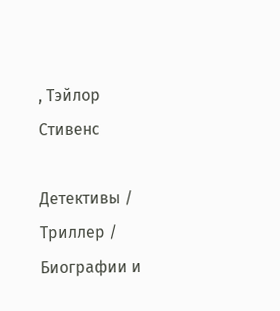, Тэйлор Стивенс

Детективы / Триллер / Биографии и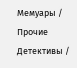Мемуары / Прочие Детективы /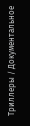Триллеры / Документальное